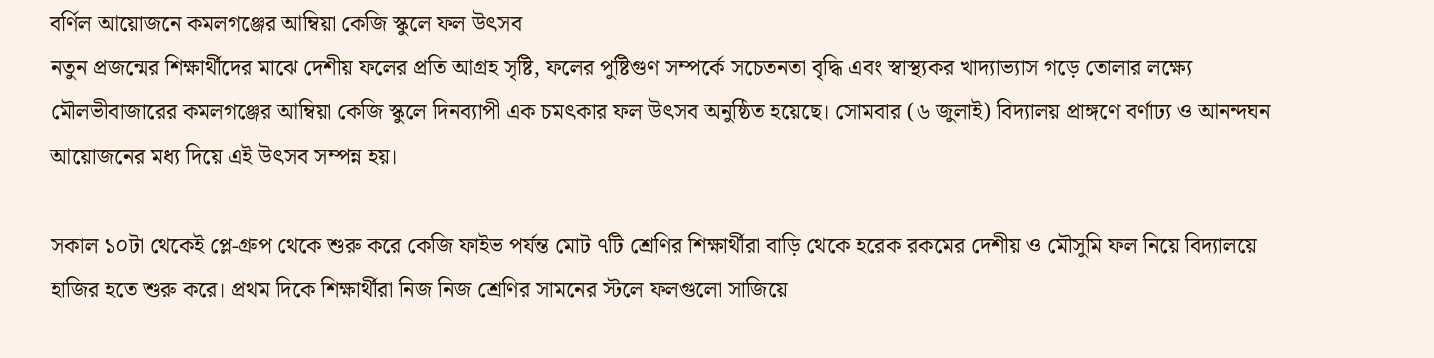বর্ণিল আয়োজনে কমলগঞ্জের আম্বিয়া কেজি স্কুলে ফল উৎসব
নতুন প্রজন্মের শিক্ষার্থীদের মাঝে দেশীয় ফলের প্রতি আগ্রহ সৃষ্টি, ফলের পুষ্টিগুণ সম্পর্কে সচেতনতা বৃদ্ধি এবং স্বাস্থ্যকর খাদ্যাভ্যাস গড়ে তোলার লক্ষ্যে মৌলভীবাজারের কমলগঞ্জের আম্বিয়া কেজি স্কুলে দিনব্যাপী এক চমৎকার ফল উৎসব অনুষ্ঠিত হয়েছে। সোমবার (৬ জুলাই) বিদ্যালয় প্রাঙ্গণে বর্ণাঢ্য ও আনন্দঘন আয়োজনের মধ্য দিয়ে এই উৎসব সম্পন্ন হয়।

সকাল ১০টা থেকেই প্লে-গ্রুপ থেকে শুরু করে কেজি ফাইভ পর্যন্ত মোট ৭টি শ্রেণির শিক্ষার্থীরা বাড়ি থেকে হরেক রকমের দেশীয় ও মৌসুমি ফল নিয়ে বিদ্যালয়ে হাজির হতে শুরু করে। প্রথম দিকে শিক্ষার্থীরা নিজ নিজ শ্রেণির সামনের স্টলে ফলগুলো সাজিয়ে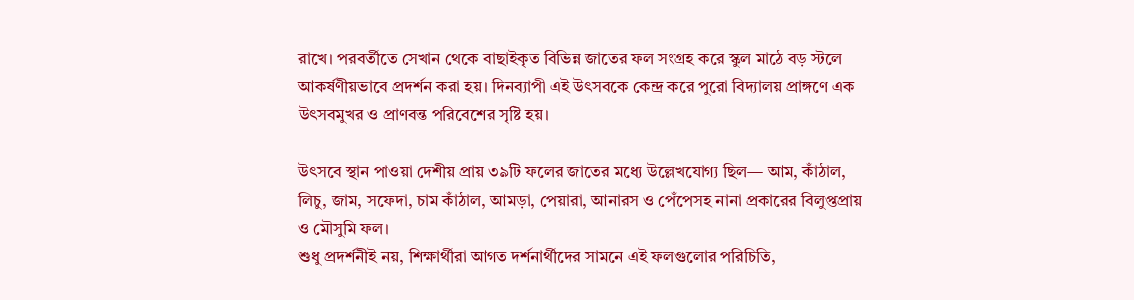রাখে। পরবর্তীতে সেখান থেকে বাছাইকৃত বিভিন্ন জাতের ফল সংগ্রহ করে স্কুল মাঠে বড় স্টলে আকর্ষণীয়ভাবে প্রদর্শন করা হয়। দিনব্যাপী এই উৎসবকে কেন্দ্র করে পুরো বিদ্যালয় প্রাঙ্গণে এক উৎসবমুখর ও প্রাণবন্ত পরিবেশের সৃষ্টি হয়।

উৎসবে স্থান পাওয়া দেশীয় প্রায় ৩৯টি ফলের জাতের মধ্যে উল্লেখযোগ্য ছিল— আম, কাঁঠাল, লিচু, জাম, সফেদা, চাম কাঁঠাল, আমড়া, পেয়ারা, আনারস ও পেঁপেসহ নানা প্রকারের বিলুপ্তপ্রায় ও মৌসুমি ফল।
শুধু প্রদর্শনীই নয়, শিক্ষার্থীরা আগত দর্শনার্থীদের সামনে এই ফলগুলোর পরিচিতি,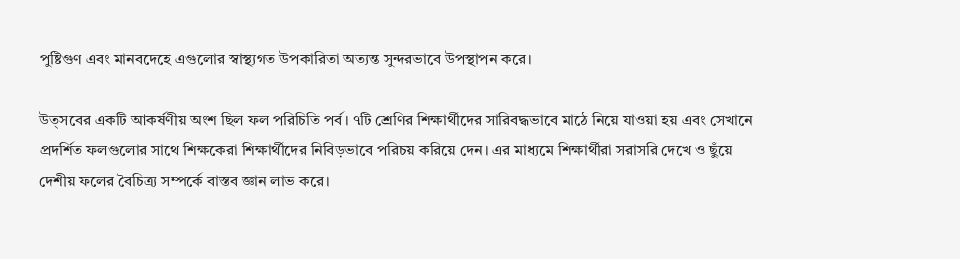পুষ্টিগুণ এবং মানবদেহে এগুলোর স্বাস্থ্যগত উপকারিতা অত্যন্ত সুন্দরভাবে উপস্থাপন করে।

উত্সবের একটি আকর্ষণীয় অংশ ছিল ফল পরিচিতি পর্ব। ৭টি শ্রেণির শিক্ষার্থীদের সারিবদ্ধভাবে মাঠে নিয়ে যাওয়া হয় এবং সেখানে প্রদর্শিত ফলগুলোর সাথে শিক্ষকেরা শিক্ষার্থীদের নিবিড়ভাবে পরিচয় করিয়ে দেন। এর মাধ্যমে শিক্ষার্থীরা সরাসরি দেখে ও ছুঁয়ে দেশীয় ফলের বৈচিত্র্য সম্পর্কে বাস্তব জ্ঞান লাভ করে।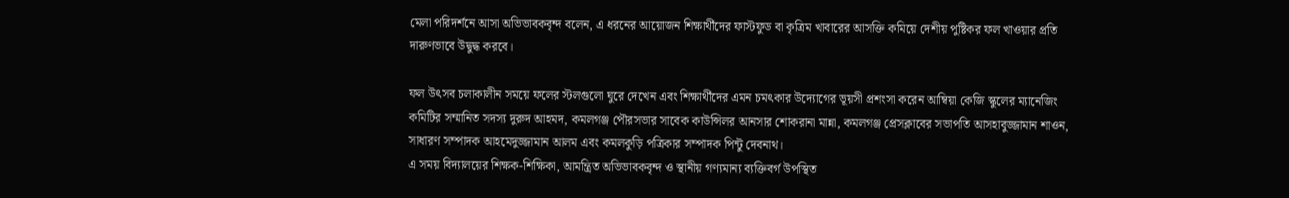মেলা পরিদর্শনে আসা অভিভাবকবৃন্দ বলেন, এ ধরনের আয়োজন শিক্ষার্থীদের ফাস্টফুড বা কৃত্রিম খাবারের আসক্তি কমিয়ে দেশীয় পুষ্টিকর ফল খাওয়ার প্রতি দারুণভাবে উদ্বুদ্ধ করবে।

ফল উৎসব চলাকালীন সময়ে ফলের স্টলগুলো ঘুরে দেখেন এবং শিক্ষার্থীদের এমন চমৎকার উদ্যোগের ভূয়সী প্রশংসা করেন আম্বিয়া কেজি স্কুলের ম্যানেজিং কমিটির সম্মানিত সদস্য দুরুদ আহমদ, কমলগঞ্জ পৌরসভার সাবেক কাউন্সিলর আনসার শোকরানা মান্না, কমলগঞ্জ প্রেসক্লাবের সভাপতি আসহাবুজ্জামান শাওন, সাধারণ সম্পাদক আহমেদুজ্জামান আলম এবং কমলকুড়ি পত্রিকার সম্পাদক পিন্টু দেবনাথ।
এ সময় বিদ্যালয়ের শিক্ষক-শিক্ষিকা, আমন্ত্রিত অভিভাবকবৃন্দ ও স্থানীয় গণ্যমান্য ব্যক্তিবর্গ উপস্থিত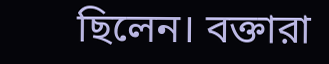ছিলেন। বক্তারা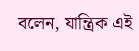বলেন, যান্ত্রিক এই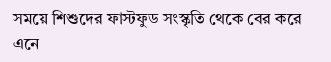সময়ে শিশুদের ফাস্টফুড সংস্কৃতি থেকে বের করে এনে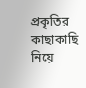প্রকৃতির কাছাকাছি নিয়ে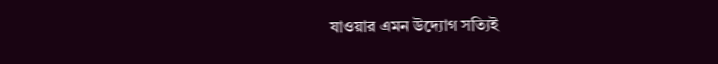যাওয়ার এমন উদ্যোগ সত্যিই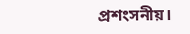প্রশংসনীয়।